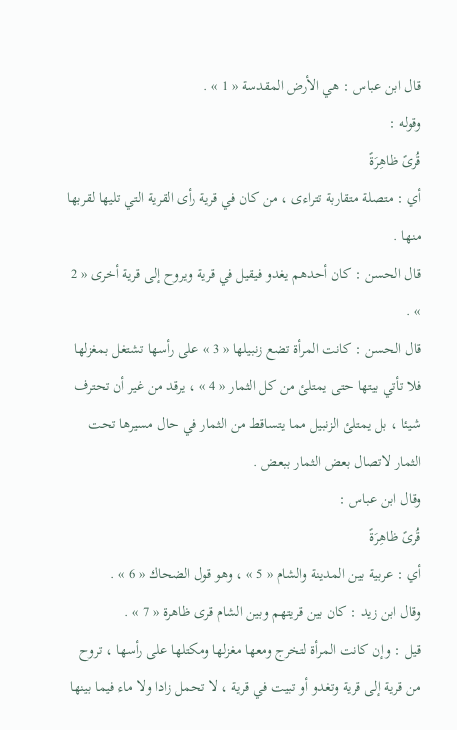قال ابن عباس : هي الأرض المقدسة « 1 » .
وقوله :
قُرىً ظاهِرَةً
أي : متصلة متقاربة تتراءى ، من كان في قرية رأى القرية التي تليها لقربها منها .
قال الحسن : كان أحدهم يغدو فيقيل في قرية ويروح إلى قرية أخرى « 2 » .
قال الحسن : كانت المرأة تضع زنبيلها « 3 » على رأسها تشتغل بمغزلها فلا تأتي بيتها حتى يمتلئ من كل الثمار « 4 » ، يرقد من غير أن تحترف شيئا ، بل يمتلئ الزنبيل مما يتساقط من الثمار في حال مسيرها تحت الثمار لاتصال بعض الثمار ببعض .
وقال ابن عباس :
قُرىً ظاهِرَةً
أي : عربية بين المدينة والشام « 5 » ، وهو قول الضحاك « 6 » .
وقال ابن زيد : كان بين قريتهم وبين الشام قرى ظاهرة « 7 » .
قيل : وإن كانت المرأة لتخرج ومعها مغزلها ومكتلها على رأسها ، تروح من قرية إلى قرية وتغدو أو تبيت في قرية ، لا تحمل زادا ولا ماء فيما بينها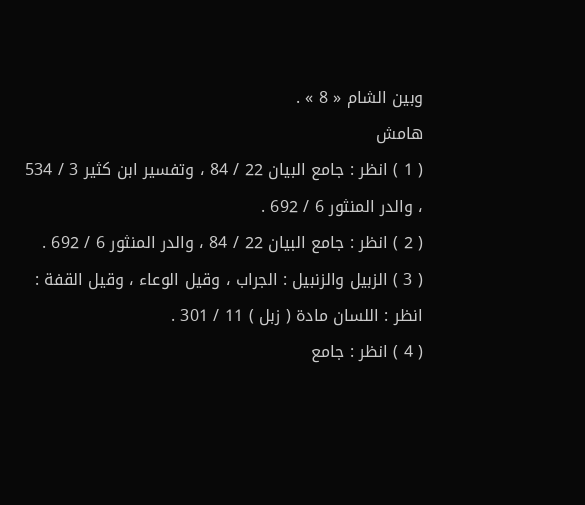وبين الشام « 8 » .
هامش
( 1 ) انظر : جامع البيان 22 / 84 ، وتفسير ابن كثير 3 / 534 ، والدر المنثور 6 / 692 .
( 2 ) انظر : جامع البيان 22 / 84 ، والدر المنثور 6 / 692 .
( 3 ) الزبيل والزنبيل : الجراب ، وقيل الوعاء ، وقيل القفة : انظر : اللسان مادة ( زبل ) 11 / 301 .
( 4 ) انظر : جامع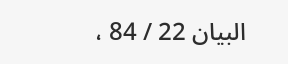البيان 22 / 84 ،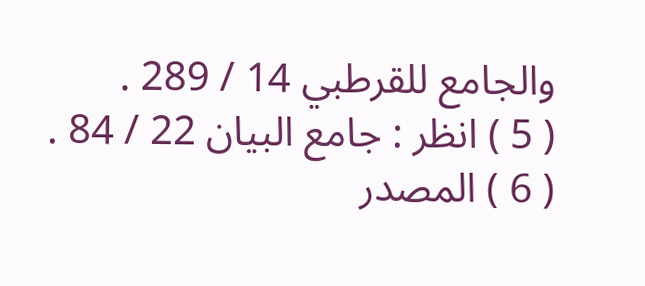والجامع للقرطبي 14 / 289 .
( 5 ) انظر : جامع البيان 22 / 84 .
( 6 ) المصدر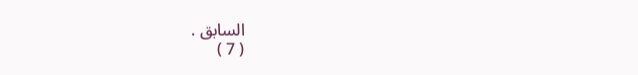السابق .
( 7 )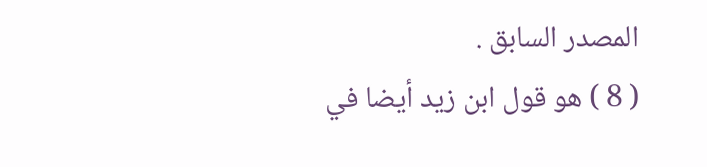المصدر السابق .
( 8 ) هو قول ابن زيد أيضا في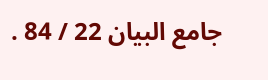جامع البيان 22 / 84 .